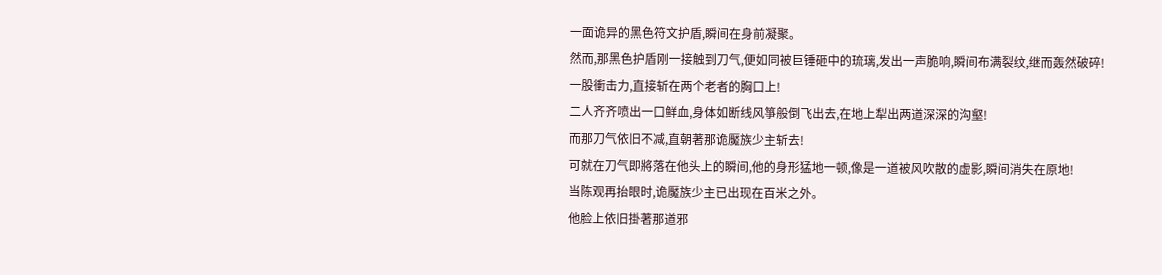一面诡异的黑色符文护盾,瞬间在身前凝聚。
然而,那黑色护盾刚一接触到刀气,便如同被巨锤砸中的琉璃,发出一声脆响,瞬间布满裂纹,继而轰然破碎!
一股衝击力,直接斩在两个老者的胸口上!
二人齐齐喷出一口鲜血,身体如断线风箏般倒飞出去,在地上犁出两道深深的沟壑!
而那刀气依旧不减,直朝著那诡魘族少主斩去!
可就在刀气即將落在他头上的瞬间,他的身形猛地一顿,像是一道被风吹散的虚影,瞬间消失在原地!
当陈观再抬眼时,诡魘族少主已出现在百米之外。
他脸上依旧掛著那道邪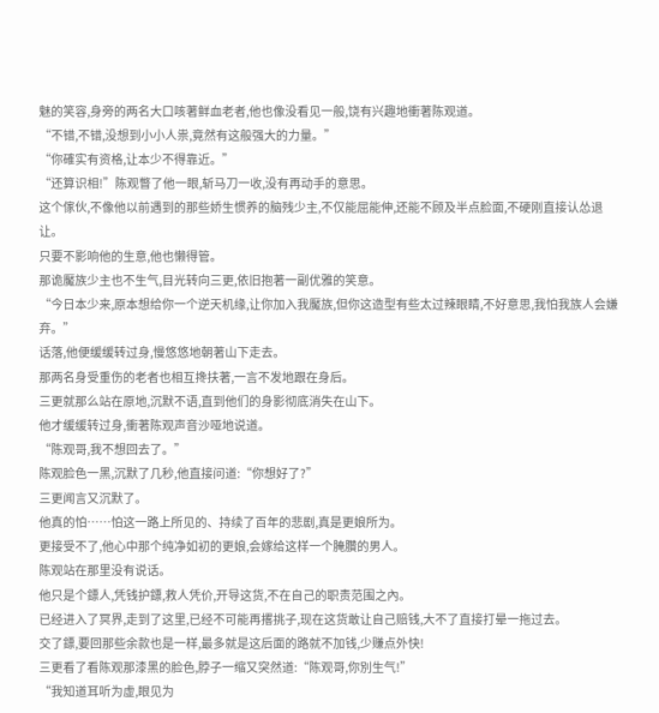魅的笑容,身旁的两名大口咳著鲜血老者,他也像没看见一般,饶有兴趣地衝著陈观道。
“不错,不错,没想到小小人祟,竟然有这般强大的力量。”
“你確实有资格,让本少不得靠近。”
“还算识相!”陈观瞥了他一眼,斩马刀一收,没有再动手的意思。
这个傢伙,不像他以前遇到的那些娇生惯养的脑残少主,不仅能屈能伸,还能不顾及半点脸面,不硬刚直接认怂退让。
只要不影响他的生意,他也懒得管。
那诡魘族少主也不生气,目光转向三更,依旧抱著一副优雅的笑意。
“今日本少来,原本想给你一个逆天机缘,让你加入我魘族,但你这造型有些太过辣眼睛,不好意思,我怕我族人会嫌弃。”
话落,他便缓缓转过身,慢悠悠地朝著山下走去。
那两名身受重伤的老者也相互搀扶著,一言不发地跟在身后。
三更就那么站在原地,沉默不语,直到他们的身影彻底消失在山下。
他才缓缓转过身,衝著陈观声音沙哑地说道。
“陈观哥,我不想回去了。”
陈观脸色一黑,沉默了几秒,他直接问道:“你想好了?”
三更闻言又沉默了。
他真的怕……怕这一路上所见的、持续了百年的悲剧,真是更娘所为。
更接受不了,他心中那个纯净如初的更娘,会嫁给这样一个腌臢的男人。
陈观站在那里没有说话。
他只是个鏢人,凭钱护鏢,救人凭价,开导这货,不在自己的职责范围之內。
已经进入了冥界,走到了这里,已经不可能再撂挑子,现在这货敢让自己赔钱,大不了直接打晕一拖过去。
交了鏢,要回那些余款也是一样,最多就是这后面的路就不加钱,少赚点外快!
三更看了看陈观那漆黑的脸色,脖子一缩又突然道:“陈观哥,你別生气!”
“我知道耳听为虚,眼见为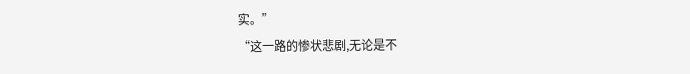实。”
“这一路的惨状悲剧,无论是不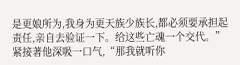是更娘所为,我身为更天族少族长,都必须要承担起责任,亲自去验证一下。给这些亡魂一个交代。”
紧接著他深吸一口气,“那我就听你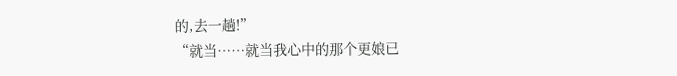的,去一趟!”
“就当……就当我心中的那个更娘已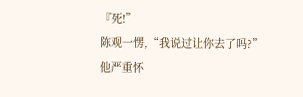『死!”
陈观一愣,“我说过让你去了吗?”
他严重怀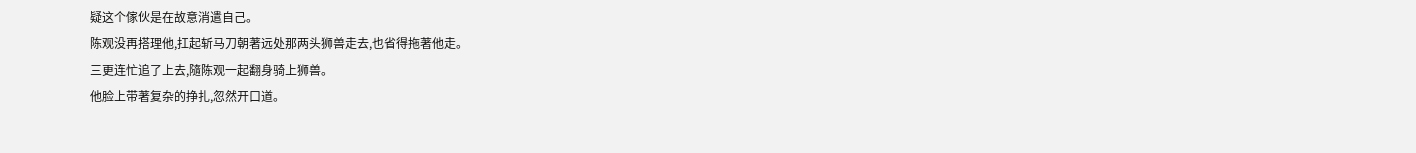疑这个傢伙是在故意消遣自己。
陈观没再搭理他,扛起斩马刀朝著远处那两头狮兽走去,也省得拖著他走。
三更连忙追了上去,隨陈观一起翻身骑上狮兽。
他脸上带著复杂的挣扎,忽然开口道。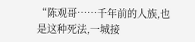“陈观哥……千年前的人族,也是这种死法,一城接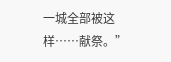一城全部被这样……献祭。”